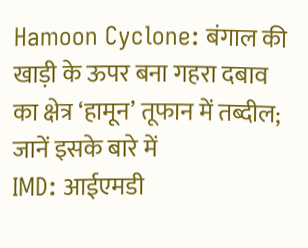Hamoon Cyclone: बंगाल की खाड़ी के ऊपर बना गहरा दबाव का क्षेत्र ‘हामून’ तूफान में तब्दील; जानें इसके बारे में
IMD: आईएमडी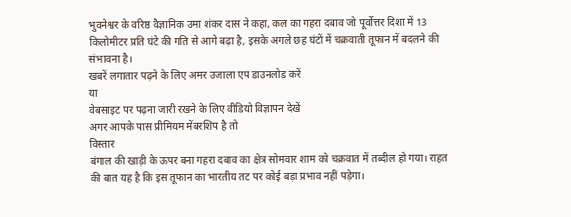भुवनेश्वर के वरिष्ठ वैज्ञानिक उमा शंकर दास ने कहा, कल का गहरा दबाव जो पूर्वोत्तर दिशा में 13 किलोमीटर प्रति घंटे की गति से आगे बढ़ा है, इसके अगले छह घंटों में चक्रवाती तूफान में बदलने की संभावना है।
खबरें लगातार पढ़ने के लिए अमर उजाला एप डाउनलोड करें
या
वेबसाइट पर पढ़ना जारी रखने के लिए वीडियो विज्ञापन देखें
अगर आपके पास प्रीमियम मेंबरशिप है तो
विस्तार
बंगाल की खाड़ी के ऊपर बना गहरा दबाव का क्षेत्र सोमवार शाम को चक्रवात में तब्दील हो गया। राहत की बात यह है कि इस तूफान का भारतीय तट पर कोई बड़ा प्रभाव नहीं पड़ेगा।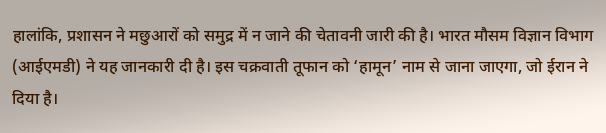हालांकि, प्रशासन ने मछुआरों को समुद्र में न जाने की चेतावनी जारी की है। भारत मौसम विज्ञान विभाग (आईएमडी) ने यह जानकारी दी है। इस चक्रवाती तूफान को ‘हामून’ नाम से जाना जाएगा, जो ईरान ने दिया है।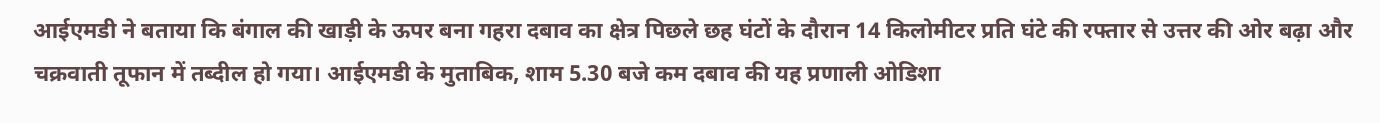आईएमडी ने बताया कि बंगाल की खाड़ी के ऊपर बना गहरा दबाव का क्षेत्र पिछले छह घंटों के दौरान 14 किलोमीटर प्रति घंटे की रफ्तार से उत्तर की ओर बढ़ा और चक्रवाती तूफान में तब्दील हो गया। आईएमडी के मुताबिक, शाम 5.30 बजे कम दबाव की यह प्रणाली ओडिशा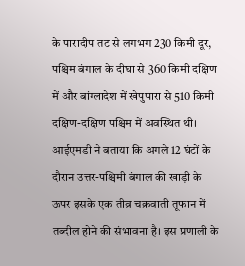के पारादीप तट से लगभग 230 किमी दूर, पश्चिम बंगाल के दीघा से 360 किमी दक्षिण में और बांग्लादेश में खेपुपारा से 510 किमी दक्षिण-दक्षिण पश्चिम में अवस्थित थी।
आईएमडी ने बताया कि अगले 12 घंटों के दौरान उत्तर-पश्चिमी बंगाल की खाड़ी के ऊपर इसके एक तीव्र चक्रवाती तूफान में तब्दील होने की संभावना है। इस प्रणाली के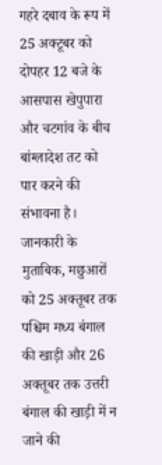गहरे दबाव के रूप में 25 अक्टूबर को दोपहर 12 बजे के आसपास खेपुपारा और चटगांव के बीच बांग्लादेश तट को पार करने की संभावना है।
जानकारी के मुताबिक, मछुआरों को 25 अक्तूबर तक पश्चिम मध्य बंगाल की खाड़ी और 26 अक्तूबर तक उत्तरी बंगाल की खाड़ी में न जाने की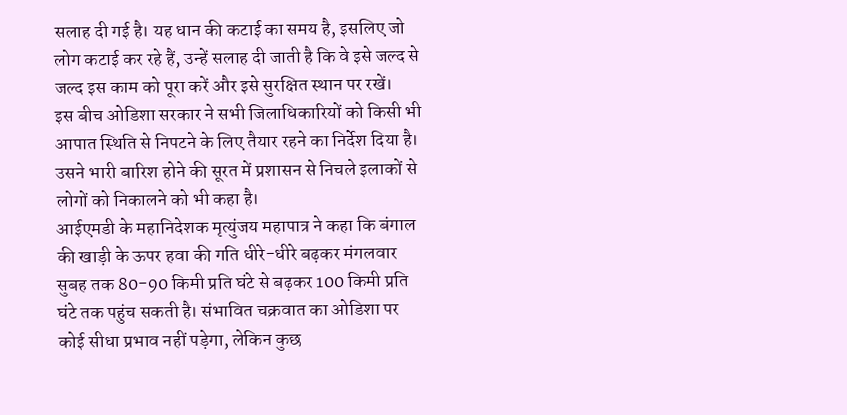सलाह दी गई है। यह धान की कटाई का समय है, इसलिए जो लोग कटाई कर रहे हैं, उन्हें सलाह दी जाती है कि वे इसे जल्द से जल्द इस काम को पूरा करें और इसे सुरक्षित स्थान पर रखें।
इस बीच ओडिशा सरकार ने सभी जिलाधिकारियों को किसी भी आपात स्थिति से निपटने के लिए तैयार रहने का निर्देश दिया है। उसने भारी बारिश होने की सूरत में प्रशासन से निचले इलाकों से लोगों को निकालने को भी कहा है।
आईएमडी के महानिदेशक मृत्युंजय महापात्र ने कहा कि बंगाल की खाड़ी के ऊपर हवा की गति धीरे-धीरे बढ़कर मंगलवार सुबह तक 80-90 किमी प्रति घंटे से बढ़कर 100 किमी प्रति घंटे तक पहुंच सकती है। संभावित चक्रवात का ओडिशा पर कोई सीधा प्रभाव नहीं पड़ेगा, लेकिन कुछ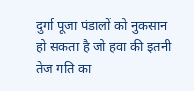दुर्गा पूजा पंडालों को नुकसान हो सकता है जो हवा की इतनी तेज गति का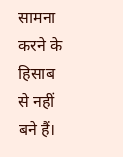सामना करने के हिसाब से नहीं बने हैं।